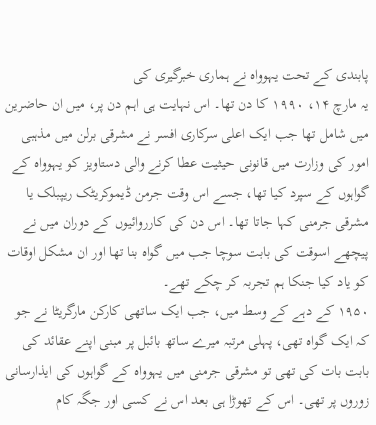پابندی کے تحت یہوواہ نے ہماری خبرگیری کی
یہ مارچ ۱۴، ۱۹۹۰ کا دن تھا۔ اس نہایت ہی اہم دن پر، میں ان حاضرین میں شامل تھا جب ایک اعلی سرکاری افسر نے مشرقی برلن میں مذہبی امور کی وزارت میں قانونی حیثیت عطا کرنے والی دستاویز کو یہوواہ کے گواہوں کے سپرد کیا تھا، جسے اس وقت جرمن ڈیموکریٹک ریپبلک یا مشرقی جرمنی کہا جاتا تھا۔ اس دن کی کارروائیوں کے دوران میں نے پیچھے اسوقت کی بابت سوچا جب میں گواہ بنا تھا اور ان مشکل اوقات کو یاد کیا جنکا ہم تجربہ کر چکے تھے۔
۱۹۵۰ کے دہے کے وسط میں، جب ایک ساتھی کارکن مارگریٹا نے جو کہ ایک گواہ تھی، پہلی مرتبہ میرے ساتھ بائبل پر مبنی اپنے عقائد کی بابت بات کی تھی تو مشرقی جرمنی میں یہوواہ کے گواہوں کی ایذارسانی زوروں پر تھی۔ اس کے تھوڑا ہی بعد اس نے کسی اور جگہ کام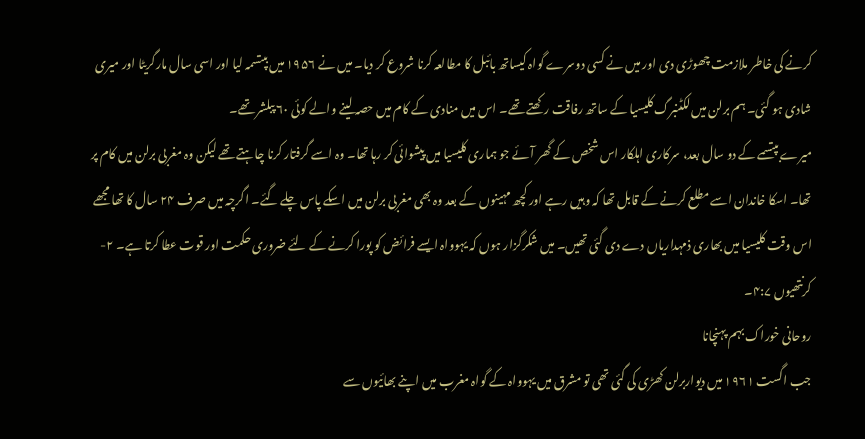کرنے کی خاطر ملازمت چھوڑی دی اور میں نے کسی دوسرے گواہ کیساتھ بائبل کا مطالعہ کرنا شروع کر دیا۔ میں نے ۱۹۵۶ میں بپتسمہ لیا اور اسی سال مارگریٹا اور میری شادی ہو گئی۔ ہم برلن میں لکٹنبرگ کلیسیا کے ساتھ رفاقت رکھتے تھے۔ اس میں منادی کے کام میں حصہ لینے والے کوئی ۶۰ پبلشر تھے۔
میرے بپتسمے کے دو سال بعد، سرکاری اہلکار اس شخص کے گھر آئے جو ہماری کلیسیا میں پیشوائی کر رہا تھا۔ وہ اسے گرفتار کرنا چاہتے تھے لیکن وہ مغربی برلن میں کام پر تھا۔ اسکا خاندان اسے مطلع کرنے کے قابل تھا کہ وہیں رہے اور کچھ مہینوں کے بعد وہ بھی مغربی برلن میں اسکے پاس چلے گئے۔ اگرچہ میں صرف ۲۴ سال کا تھا مجھے اس وقت کلیسیا میں بھاری ذمہداریاں دے دی گئی تھیں۔ میں شکرگزار ہوں کہ یہوواہ ایسے فرائض کو پورا کرنے کے لئے ضروری حکمت اور قوت عطا کرتا ہے۔ ۲-کرنتھیوں ۴:۷۔
روحانی خوراک بہم پہنچانا
جب اگست ۱۹۶۱ میں دیواربرلن کھڑی کی گئی تھی تو مشرق میں یہوواہ کے گواہ مغرب میں اپنے بھائیوں سے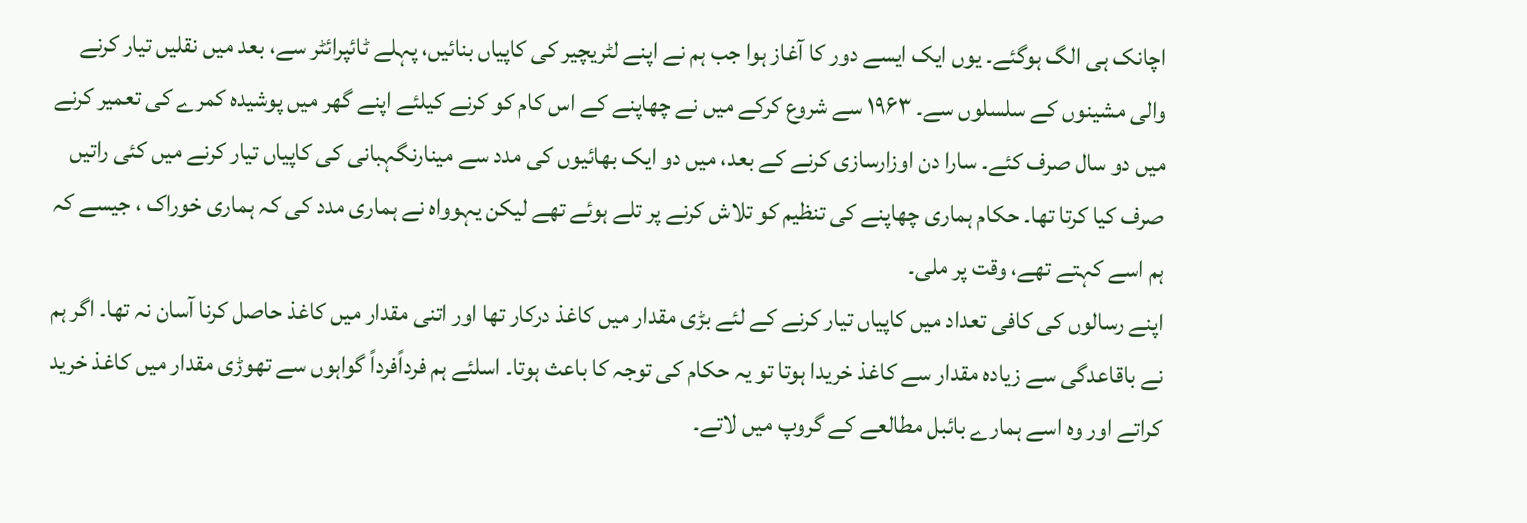اچانک ہی الگ ہوگئے۔ یوں ایک ایسے دور کا آغاز ہوا جب ہم نے اپنے لٹریچیر کی کاپیاں بنائیں، پہلے ٹائپرائٹر سے، بعد میں نقلیں تیار کرنے والی مشینوں کے سلسلوں سے۔ ۱۹۶۳ سے شروع کرکے میں نے چھاپنے کے اس کام کو کرنے کیلئے اپنے گھر میں پوشیدہ کمرے کی تعمیر کرنے میں دو سال صرف کئے۔ سارا دن اوزارسازی کرنے کے بعد، میں دو ایک بھائیوں کی مدد سے مینارنگہبانی کی کاپیاں تیار کرنے میں کئی راتیں صرف کیا کرتا تھا۔ حکام ہماری چھاپنے کی تنظیم کو تلاش کرنے پر تلے ہوئے تھے لیکن یہوواہ نے ہماری مدد کی کہ ہماری خوراک ، جیسے کہ ہم اسے کہتے تھے، وقت پر ملی۔
اپنے رسالوں کی کافی تعداد میں کاپیاں تیار کرنے کے لئے بڑی مقدار میں کاغذ درکار تھا اور اتنی مقدار میں کاغذ حاصل کرنا آسان نہ تھا۔ اگر ہم نے باقاعدگی سے زیادہ مقدار سے کاغذ خریدا ہوتا تو یہ حکام کی توجہ کا باعث ہوتا۔ اسلئے ہم فرداًفرداً گواہوں سے تھوڑی مقدار میں کاغذ خرید کراتے اور وہ اسے ہمارے بائبل مطالعے کے گروپ میں لاتے۔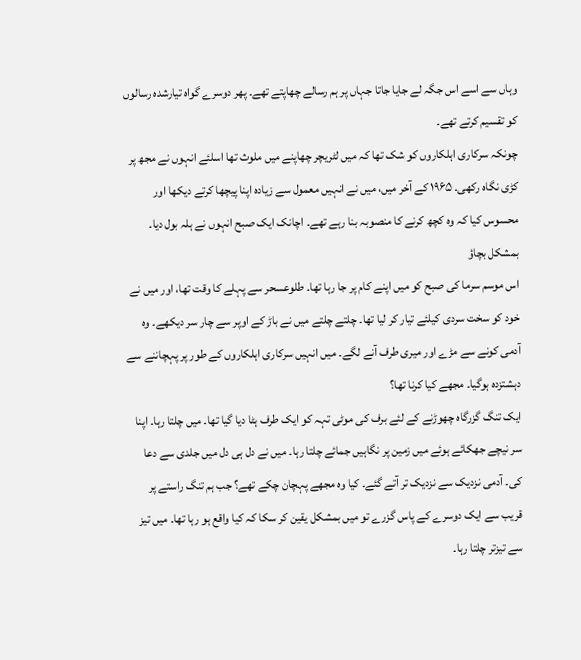وہاں سے اسے اس جگہ لے جایا جاتا جہاں پر ہم رسالے چھاپتے تھے۔ پھر دوسرے گواہ تیارشدہ رسالوں کو تقسیم کرتے تھے۔
چونکہ سرکاری اہلکاروں کو شک تھا کہ میں لٹریچر چھاپنے میں ملوث تھا اسلئے انہوں نے مجھ پر کڑی نگاہ رکھی۔ ۱۹۶۵ کے آخر میں، میں نے انہیں معمول سے زیادہ اپنا پیچھا کرتے دیکھا اور محسوس کیا کہ وہ کچھ کرنے کا منصوبہ بنا رہے تھے۔ اچانک ایک صبح انہوں نے ہلہ بول دیا۔
بمشکل بچاؤ
اس موسم سرما کی صبح کو میں اپنے کام پر جا رہا تھا۔ طلوعسحر سے پہلے کا وقت تھا، اور میں نے خود کو سخت سردی کیلئے تیار کر لیا تھا۔ چلتے چلتے میں نے باڑ کے اوپر سے چار سر دیکھے۔ وہ آدمی کونے سے مڑے اور میری طرف آنے لگے۔ میں انہیں سرکاری اہلکاروں کے طور پر پہچاننے سے دہشتزدہ ہوگیا۔ مجھے کیا کرنا تھا؟
ایک تنگ گزرگاہ چھوڑنے کے لئے برف کی موٹی تہہ کو ایک طرف ہٹا دیا گیا تھا۔ میں چلتا رہا۔ اپنا سر نیچے جھکائے ہوئے میں زمین پر نگاہیں جمائے چلتا رہا۔ میں نے دل ہی دل میں جلدی سے دعا کی۔ آدمی نزدیک سے نزدیک تر آتے گئے۔ کیا وہ مجھے پہچان چکے تھے؟ جب ہم تنگ راستے پر قریب سے ایک دوسرے کے پاس گزرے تو میں بمشکل یقین کر سکا کہ کیا واقع ہو رہا تھا۔ میں تیز سے تیزتر چلتا رہا۔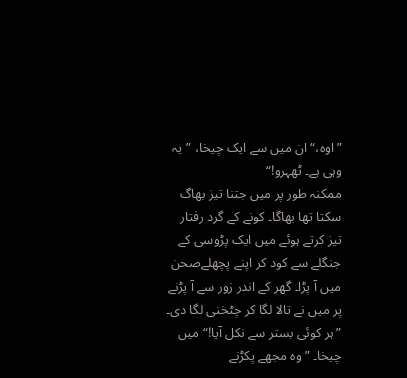”اوہ،“ ان میں سے ایک چیخا، ”یہ وہی ہے۔ ٹھہرو!“
ممکنہ طور پر میں جتنا تیز بھاگ سکتا تھا بھاگا۔ کونے کے گرد رفتار تیز کرتے ہوئے میں ایک پڑوسی کے جنگلے سے کود کر اپنے پچھلےصحن میں آ پڑا۔ گھر کے اندر زور سے آ پڑنے پر میں نے تالا لگا کر چٹخنی لگا دی۔ ”ہر کوئی بستر سے نکل آیا!“ میں چیخا۔ ”وہ مجھے پکڑنے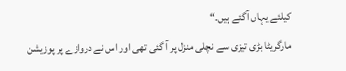کیلئے یہاں آگئے ہیں۔“
مارگریٹا بڑی تیزی سے نچلی منزل پر آ گئی تھی اور اس نے دروازے پر پوزیشن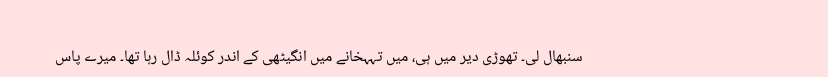سنبھال لی۔ تھوڑی دیر میں ہی، میں تہہخانے میں انگیٹھی کے اندر کوئلہ ڈال رہا تھا۔ میرے پاس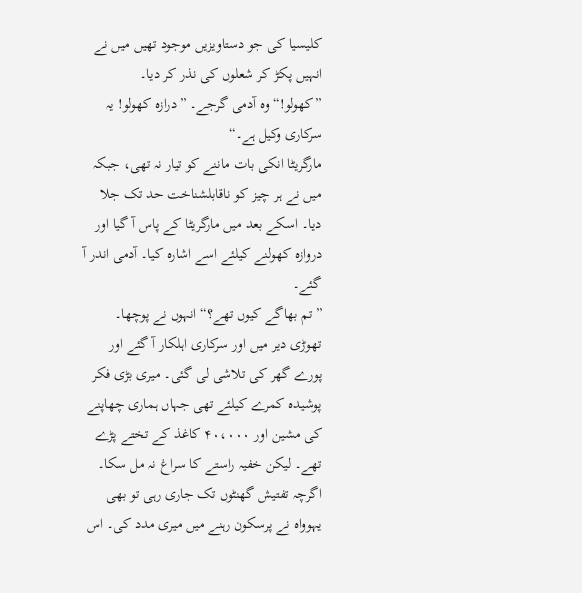کلیسیا کی جو دستاویزیں موجود تھیں میں نے انہیں پکڑ کر شعلوں کی نذر کر دیا۔
”کھولو!“ وہ آدمی گرجے۔ ”درازہ کھولو! یہ سرکاری وکیل ہے۔“
مارگریٹا انکی بات ماننے کو تیار نہ تھی، جبکہ میں نے ہر چیز کو ناقابلشناخت حد تک جلا دیا۔ اسکے بعد میں مارگریٹا کے پاس آ گیا اور دروازہ کھولنے کیلئے اسے اشارہ کیا۔ آدمی اندر آ گئے۔
”تم بھاگے کیوں تھے؟“ انہوں نے پوچھا۔
تھوڑی دیر میں اور سرکاری اہلکار آ گئے اور پورے گھر کی تلاشی لی گئی۔ میری بڑی فکر پوشیدہ کمرے کیلئے تھی جہاں ہماری چھاپنے کی مشین اور ۴۰،۰۰۰ کاغذ کے تختے پڑے تھے۔ لیکن خفیہ راستے کا سراغ نہ مل سکا۔ اگرچہ تفتیش گھنٹوں تک جاری رہی تو بھی یہوواہ نے پرسکون رہنے میں میری مدد کی۔ اس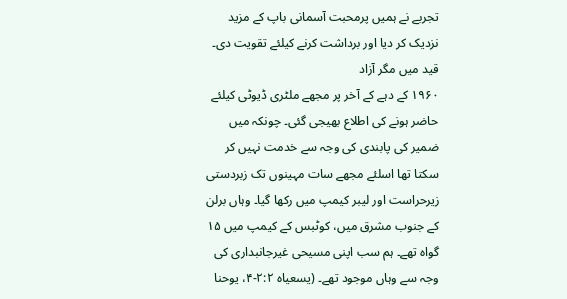تجربے نے ہمیں پرمحبت آسمانی باپ کے مزید نزدیک کر دیا اور برداشت کرنے کیلئے تقویت دی۔
قید میں مگر آزاد
۱۹۶۰ کے دہے کے آخر پر مجھے ملٹری ڈیوٹی کیلئے حاضر ہونے کی اطلاع بھیجی گئی۔ چونکہ میں ضمیر کی پابندی کی وجہ سے خدمت نہیں کر سکتا تھا اسلئے مجھے سات مہینوں تک زبردستی زیرحراست اور لیبر کیمپ میں رکھا گیا۔ وہاں برلن کے جنوب مشرق میں، کوٹبس کے کیمپ میں ۱۵ گواہ تھے۔ ہم سب اپنی مسیحی غیرجانبداری کی وجہ سے وہاں موجود تھے۔ (یسعیاہ ۲:۲-۴، یوحنا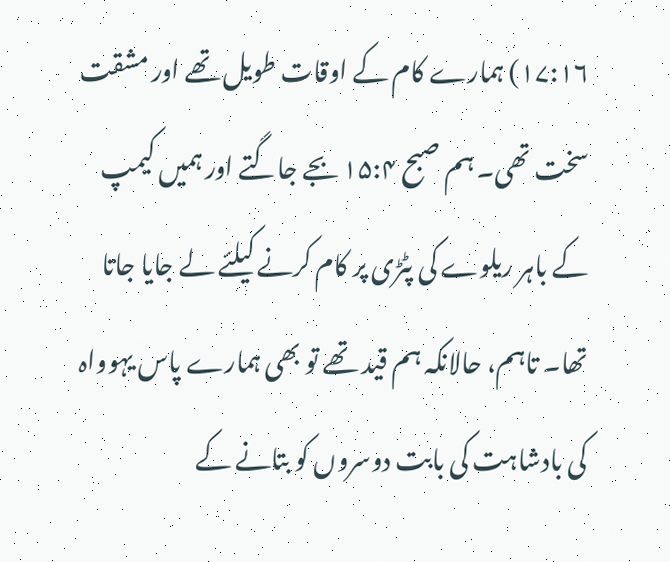۱۷:۱۶) ہمارے کام کے اوقات طویل تھے اور مشقت سخت تھی۔ ہم صبح ۱۵:۴ بجے جاگتے اور ہمیں کیمپ کے باہر ریلوے کی پٹڑی پر کام کرنے کیلئے لے جایا جاتا تھا۔ تاہم، حالانکہ ہم قید تھے تو بھی ہمارے پاس یہوواہ کی بادشاہت کی بابت دوسروں کو بتانے کے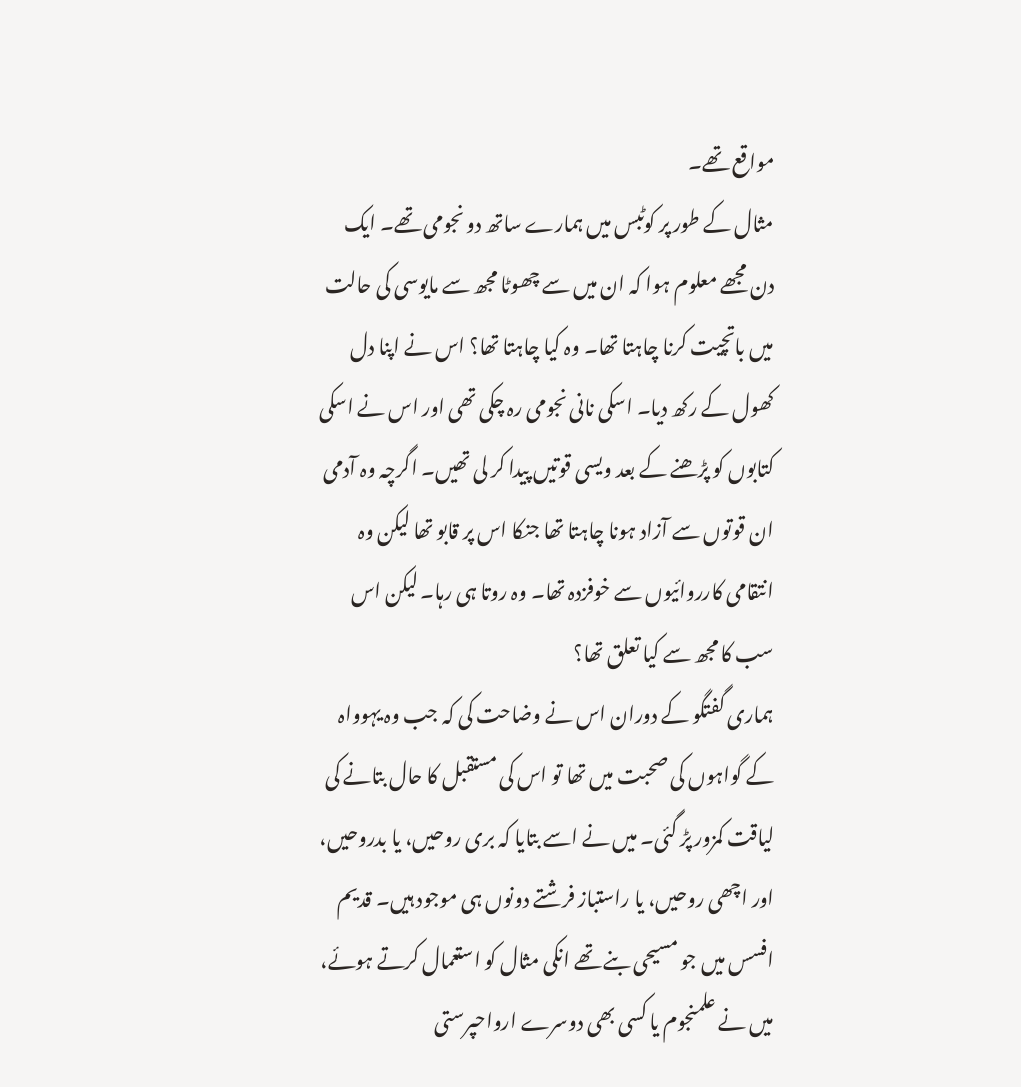مواقع تھے۔
مثال کے طور پر کوٹبس میں ہمارے ساتھ دو نجومی تھے۔ ایک دن مجھے معلوم ہوا کہ ان میں سے چھوٹا مجھ سے مایوسی کی حالت میں باتچیت کرنا چاہتا تھا۔ وہ کیا چاہتا تھا؟ اس نے اپنا دل کھول کے رکھ دیا۔ اسکی نانی نجومی رہ چکی تھی اور اس نے اسکی کتابوں کو پڑھنے کے بعد ویسی قوتیں پیدا کر لی تھیں۔ اگرچہ وہ آدمی ان قوتوں سے آزاد ہونا چاہتا تھا جنکا اس پر قابو تھا لیکن وہ انتقامی کارروائیوں سے خوفزدہ تھا۔ وہ روتا ہی رہا۔ لیکن اس سب کا مجھ سے کیا تعلق تھا؟
ہماری گفتگو کے دوران اس نے وضاحت کی کہ جب وہ یہوواہ کے گواہوں کی صحبت میں تھا تو اس کی مستقبل کا حال بتانے کی لیاقت کمزور پڑ گئی۔ میں نے اسے بتایا کہ بری روحیں، یا بدروحیں، اور اچھی روحیں، یا راستباز فرشتے دونوں ہی موجود ہیں۔ قدیم افسس میں جو مسیحی بنے تھے انکی مثال کو استعمال کرتے ہوئے، میں نے علمنجوم یا کسی بھی دوسرے ارواحپرستی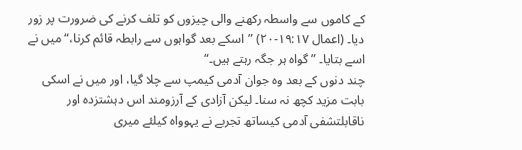کے کاموں سے واسطہ رکھنے والی چیزوں کو تلف کرنے کی ضرورت پر زور دیا۔ (اعمال ۱۹:۱۷-۲۰) ”اسکے بعد گواہوں سے رابطہ قائم کرنا،“ میں نے اسے بتایا۔ ”گواہ ہر جگہ رہتے ہیں۔“
چند دنوں کے بعد وہ جوان آدمی کیمپ سے چلا گیا، اور میں نے اسکی بابت مزید کچھ نہ سنا۔ لیکن آزادی کے آرزومند اس دہشتزدہ اور ناقابلتشفی آدمی کیساتھ تجربے نے یہوواہ کیلئے میری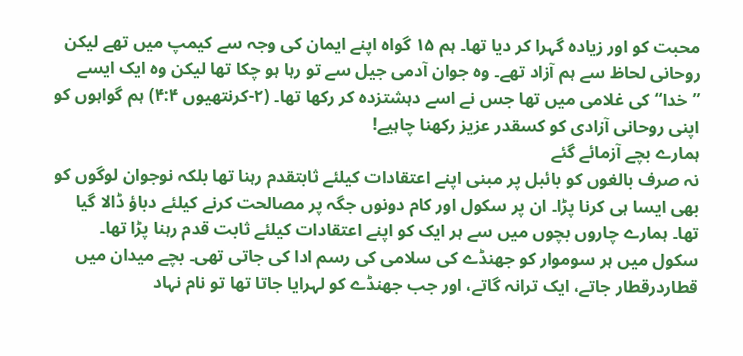محبت کو اور زیادہ گہرا کر دیا تھا۔ ہم ۱۵ گواہ اپنے ایمان کی وجہ سے کیمپ میں تھے لیکن روحانی لحاظ سے ہم آزاد تھے۔ وہ جوان آدمی جیل سے تو رہا ہو چکا تھا لیکن وہ ایک ایسے ”خدا“ کی غلامی میں تھا جس نے اسے دہشتزدہ کر رکھا تھا۔ (۲-کرنتھیوں ۴:۴) ہم گواہوں کو اپنی روحانی آزادی کو کسقدر عزیز رکھنا چاہیے!
ہمارے بچے آزمائے گئے
نہ صرف بالغوں کو بائبل پر مبنی اپنے اعتقادات کیلئے ثابتقدم رہنا تھا بلکہ نوجوان لوگوں کو بھی ایسا ہی کرنا پڑا۔ ان پر سکول اور کام دونوں جگہ پر مصالحت کرنے کیلئے دباؤ ڈالا گیا تھا۔ ہمارے چاروں بچوں میں سے ہر ایک کو اپنے اعتقادات کیلئے ثابت قدم رہنا پڑا تھا۔
سکول میں ہر سوموار کو جھنڈے کی سلامی کی رسم ادا کی جاتی تھی۔ بچے میدان میں قطاردرقطار جاتے، ایک ترانہ گاتے، اور جب جھنڈے کو لہرایا جاتا تھا تو نام نہاد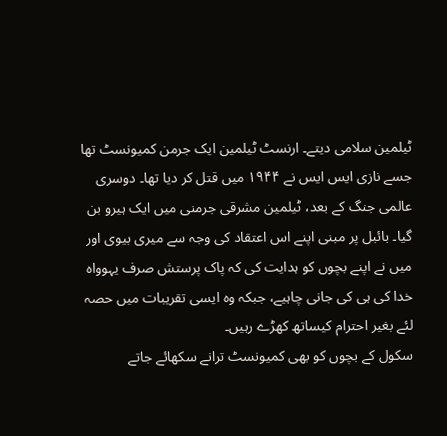ٹیلمین سلامی دیتے۔ ارنسٹ ٹیلمین ایک جرمن کمیونسٹ تھا جسے نازی ایس ایس نے ۱۹۴۴ میں قتل کر دیا تھا۔ دوسری عالمی جنگ کے بعد، ٹیلمین مشرقی جرمنی میں ایک ہیرو بن گیا۔ بائبل پر مبنی اپنے اس اعتقاد کی وجہ سے میری بیوی اور میں نے اپنے بچوں کو ہدایت کی کہ پاک پرستش صرف یہوواہ خدا کی ہی کی جانی چاہیے، جبکہ وہ ایسی تقریبات میں حصہ لئے بغیر احترام کیساتھ کھڑے رہیں۔
سکول کے بچوں کو بھی کمیونسٹ ترانے سکھائے جاتے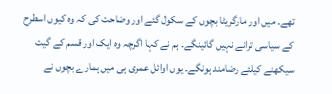تھے۔ میں اور مارگریٹا بچوں کے سکول گئے اور وضاحت کی کہ وہ کیوں اسطرح کے سیاسی ترانے نہیں گائینگے۔ ہم نے کہا اگرچہ وہ ایک اور قسم کے گیت سیکھنے کیلئے رضامند ہونگے۔ یوں اوائل عمری ہی میں ہمارے بچوں نے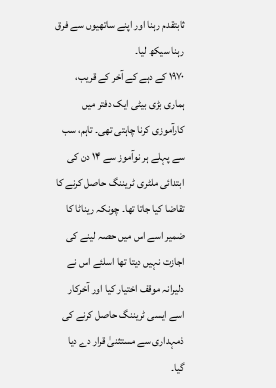ثابتقدم رہنا اور اپنے ساتھیوں سے فرق رہنا سیکھ لیا۔
۱۹۷۰ کے دہے کے آخر کے قریب، ہماری بڑی بیٹی ایک دفتر میں کارآموزی کرنا چاہتی تھی۔ تاہم، سب سے پہلے ہر نوآموز سے ۱۴ دن کی ابتدائی ملٹری ٹریننگ حاصل کرنے کا تقاضا کیا جاتا تھا۔ چونکہ ریناٹا کا ضمیر اسے اس میں حصہ لینے کی اجازت نہیں دیتا تھا اسلئے اس نے دلیرانہ موقف اختیار کیا اور آخرکار اسے ایسی ٹریننگ حاصل کرنے کی ذمہداری سے مستثنیٰ قرار دے دیا گیا۔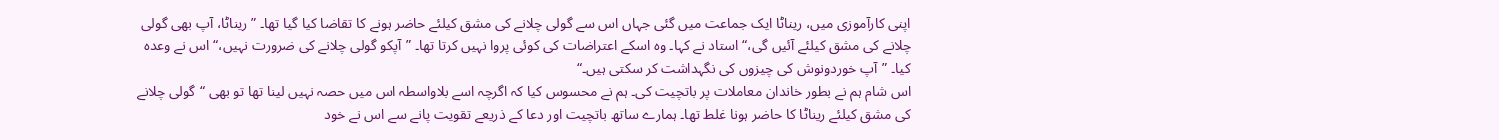اپنی کارآموزی میں، ریناٹا ایک جماعت میں گئی جہاں اس سے گولی چلانے کی مشق کیلئے حاضر ہونے کا تقاضا کیا گیا تھا۔ ”ریناٹا، آپ بھی گولی چلانے کی مشق کیلئے آئیں گی،“ استاد نے کہا۔ وہ اسکے اعتراضات کی کوئی پروا نہیں کرتا تھا۔ ”آپکو گولی چلانے کی ضرورت نہیں،“ اس نے وعدہ کیا۔ ”آپ خوردونوش کی چیزوں کی نگہداشت کر سکتی ہیں۔“
اس شام ہم نے بطور خاندان معاملات پر باتچیت کی۔ ہم نے محسوس کیا کہ اگرچہ اسے بلاواسطہ اس میں حصہ نہیں لینا تھا تو بھی “گولی چلانے کی مشق کیلئے ریناٹا کا حاضر ہونا غلط تھا۔ ہمارے ساتھ باتچیت اور دعا کے ذریعے تقویت پانے سے اس نے خود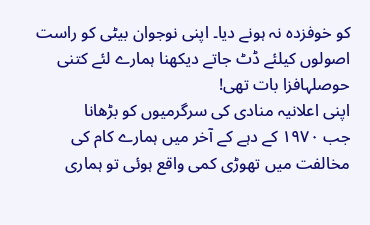کو خوفزدہ نہ ہونے دیا۔ اپنی نوجوان بیٹی کو راست اصولوں کیلئے ڈٹ جاتے دیکھنا ہمارے لئے کتنی حوصلہافزا بات تھی!
اپنی اعلانیہ منادی کی سرگرمیوں کو بڑھانا
جب ۱۹۷۰ کے دہے کے آخر میں ہمارے کام کی مخالفت میں تھوڑی کمی واقع ہوئی تو ہماری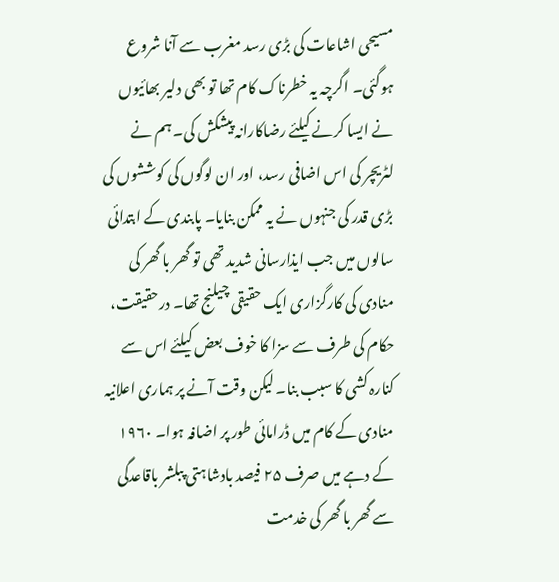مسیحی اشاعات کی بڑی رسد مغرب سے آنا شروع ہوگئی۔ اگرچہ یہ خطرناک کام تھا تو بھی دلیر بھائیوں نے ایسا کرنے کیلئے رضاکارانہ پیشکش کی۔ ہم نے لٹریچر کی اس اضافی رسد، اور ان لوگوں کی کوششوں کی بڑی قدر کی جنہوں نے یہ ممکن بنایا۔ پابندی کے ابتدائی سالوں میں جب ایذارسانی شدید تھی تو گھر با گھر کی منادی کی کارگزاری ایک حقیقی چیلنج تھا۔ درحقیقت، حکام کی طرف سے سزا کا خوف بعض کیلئے اس سے کنارہ کشی کا سبب بنا۔ لیکن وقت آنے پر ہماری اعلانیہ منادی کے کام میں ڈرامائی طور پر اضافہ ہوا۔ ۱۹۶۰ کے دہے میں صرف ۲۵ فیصد بادشاہتی پبلشر باقاعدگی سے گھر با گھر کی خدمت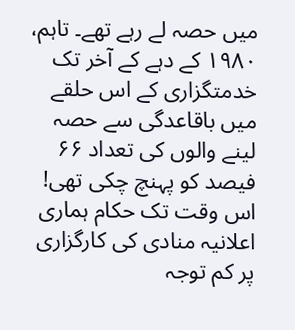میں حصہ لے رہے تھے۔ تاہم، ۱۹۸۰ کے دہے کے آخر تک خدمتگزاری کے اس حلقے میں باقاعدگی سے حصہ لینے والوں کی تعداد ۶۶ فیصد کو پہنچ چکی تھی! اس وقت تک حکام ہماری اعلانیہ منادی کی کارگزاری پر کم توجہ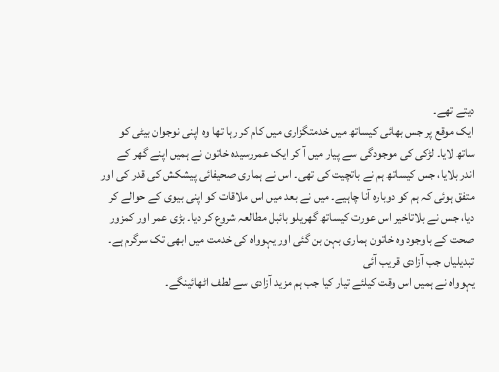دیتے تھے۔
ایک موقع پر جس بھائی کیساتھ میں خدمتگزاری میں کام کر رہا تھا وہ اپنی نوجوان بیٹی کو ساتھ لایا۔ لڑکی کی موجودگی سے پیار میں آ کر ایک عمررسیدہ خاتون نے ہمیں اپنے گھر کے اندر بلایا، جس کیساتھ ہم نے باتچیت کی تھی۔ اس نے ہماری صحیفائی پیشکش کی قدر کی اور متفق ہوئی کہ ہم کو دوبارہ آنا چاہیے۔ میں نے بعد میں اس ملاقات کو اپنی بیوی کے حوالے کر دیا، جس نے بلاتاخیر اس عورت کیساتھ گھریلو بائبل مطالعہ شروع کر دیا۔ بڑی عمر اور کمزور صحت کے باوجود وہ خاتون ہماری بہن بن گئی اور یہوواہ کی خدمت میں ابھی تک سرگرم ہے۔
تبدیلیاں جب آزادی قریب آئی
یہوواہ نے ہمیں اس وقت کیلئے تیار کیا جب ہم مزید آزادی سے لطف اٹھائینگے۔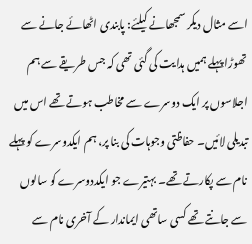اسے مثال دیکر سمجھانے کیلئے: پابندی اٹھائے جانے سے تھوڑا پہلے ہمیں ہدایت کی گئی تھی کہ جس طریقے سے ہم اجلاسوں پر ایک دوسرے سے مخاطب ہوتے تھے اس میں تبدیلی لائیں۔ حفاظتی وجوہات کی بنا پر، ہم ایکدوسرے کو پہلے نام سے پکارتے تھے۔ بہتیرے جو ایکددوسرے کو سالوں سے جانتے تھے کسی ساتھی ایماندار کے آخری نام سے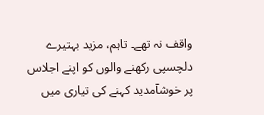واقف نہ تھے۔ تاہم، مزید بہتیرے دلچسپی رکھنے والوں کو اپنے اجلاس پر خوشآمدید کہنے کی تیاری میں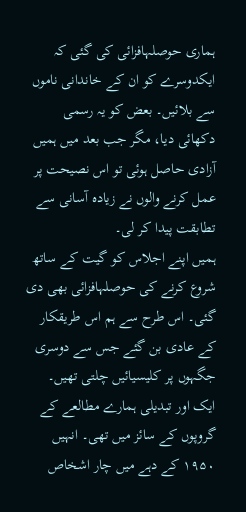ہماری حوصلہافزائی کی گئی کہ ایکدوسرے کو ان کے خاندانی ناموں سے بلائیں۔ بعض کو یہ رسمی دکھائی دیا، مگر جب بعد میں ہمیں آزادی حاصل ہوئی تو اس نصیحت پر عمل کرنے والوں نے زیادہ آسانی سے تطابقت پیدا کر لی۔
ہمیں اپنے اجلاس کو گیت کے ساتھ شروع کرنے کی حوصلہافزائی بھی دی گئی۔ اس طرح سے ہم اس طریقکار کے عادی بن گئے جس سے دوسری جگہوں پر کلیسیائیں چلتی تھیں۔ ایک اور تبدیلی ہمارے مطالعے کے گروپوں کے سائز میں تھی۔ انہیں ۱۹۵۰ کے دہے میں چار اشخاص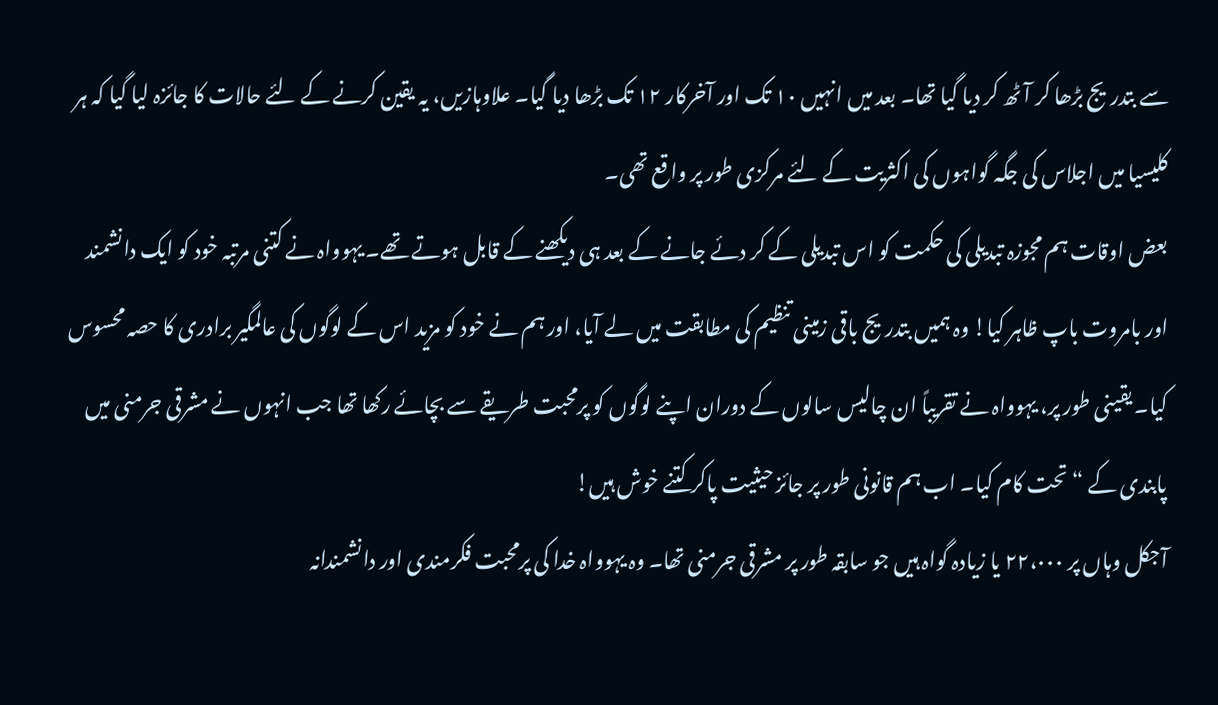سے بتدریج بڑھا کر آٹھ کر دیا گیا تھا۔ بعد میں انہیں ۱۰ تک اور آخرکار ۱۲ تک بڑھا دیا گیا۔ علاوہازیں، یہ یقین کرنے کے لئے حالات کا جائزہ لیا گیا کہ ہر کلیسیا میں اجلاس کی جگہ گواہوں کی اکثریت کے لئے مرکزی طور پر واقع تھی۔
بعض اوقات ہم مجوزہ تبدیلی کی حکمت کو اس تبدیلی کے کر دئے جانے کے بعد ہی دیکھنے کے قابل ہوتے تھے۔ یہوواہ نے کتنی مرتبہ خود کو ایک دانشمند اور بامروت باپ ظاہر کیا! وہ ہمیں بتدریج باقی زمینی تنظیم کی مطابقت میں لے آیا، اور ہم نے خود کو مزید اس کے لوگوں کی عالمگیر برادری کا حصہ محسوس کیا۔ یقینی طور پر، یہوواہ نے تقریباً ان چالیس سالوں کے دوران اپنے لوگوں کو پرمحبت طریقے سے بچائے رکھا تھا جب انہوں نے مشرقی جرمنی میں پابندی کے “تحت کام کیا۔ اب ہم قانونی طور پر جائز حیثیت پاکر کتنے خوش ہیں!
آجکل وہاں پر ۲۲،۰۰۰ یا زیادہ گواہ ہیں جو سابقہ طور پر مشرقی جرمنی تھا۔ وہ یہوواہ خدا کی پرمحبت فکرمندی اور دانشمندانہ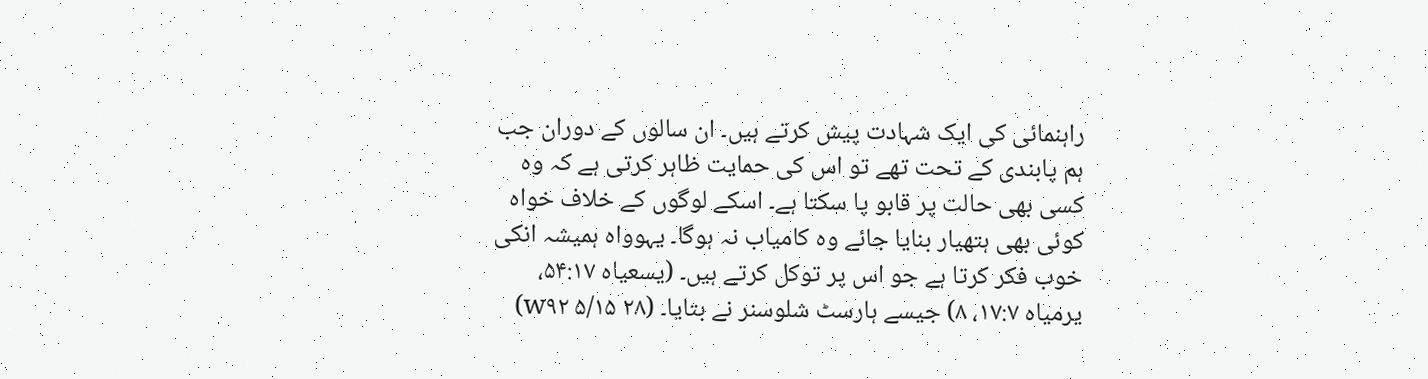راہنمائی کی ایک شہادت پیش کرتے ہیں۔ ان سالوں کے دوران جب ہم پابندی کے تحت تھے تو اس کی حمایت ظاہر کرتی ہے کہ وہ کسی بھی حالت پر قابو پا سکتا ہے۔ اسکے لوگوں کے خلاف خواہ کوئی بھی ہتھیار بنایا جائے وہ کامیاب نہ ہوگا۔ یہوواہ ہمیشہ انکی خوب فکر کرتا ہے جو اس پر توکل کرتے ہیں۔ (یسعیاہ ۵۴:۱۷، یرمیاہ ۱۷:۷، ۸) جیسے ہارسٹ شلوسنر نے بتایا۔ (۲۸ ۵/۱۵ w۹۲)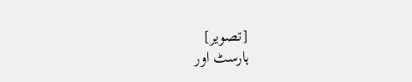[تصویر]
ہارسٹ اور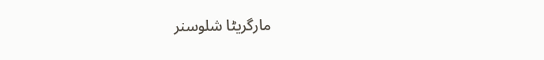مارگریٹا شلوسنر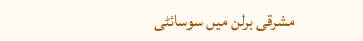مشرقی برلن میں سوسائٹی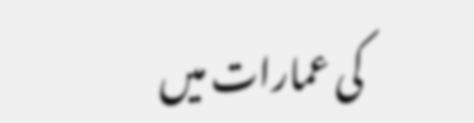کی عمارات میں